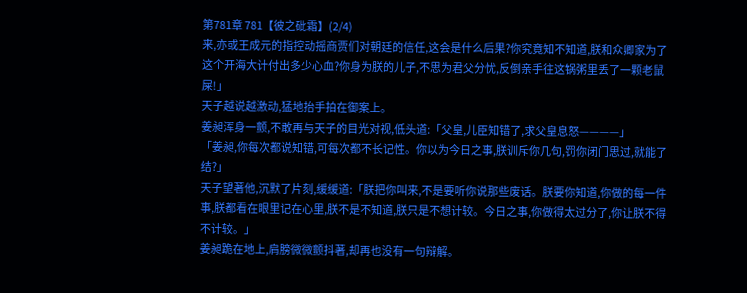第781章 781【彼之砒霜】(2/4)
来,亦或王成元的指控动摇商贾们对朝廷的信任,这会是什么后果?你究竟知不知道,朕和众卿家为了这个开海大计付出多少心血?你身为朕的儿子,不思为君父分忧,反倒亲手往这锅粥里丢了一颗老鼠屎!」
天子越说越激动,猛地抬手拍在御案上。
姜昶浑身一颤,不敢再与天子的目光对视,低头道:「父皇,儿臣知错了,求父皇息怒————」
「姜昶,你每次都说知错,可每次都不长记性。你以为今日之事,朕训斥你几句,罚你闭门思过,就能了结?」
天子望著他,沉默了片刻,缓缓道:「朕把你叫来,不是要听你说那些废话。朕要你知道,你做的每一件事,朕都看在眼里记在心里,朕不是不知道,朕只是不想计较。今日之事,你做得太过分了,你让朕不得不计较。」
姜昶跪在地上,肩膀微微颤抖著,却再也没有一句辩解。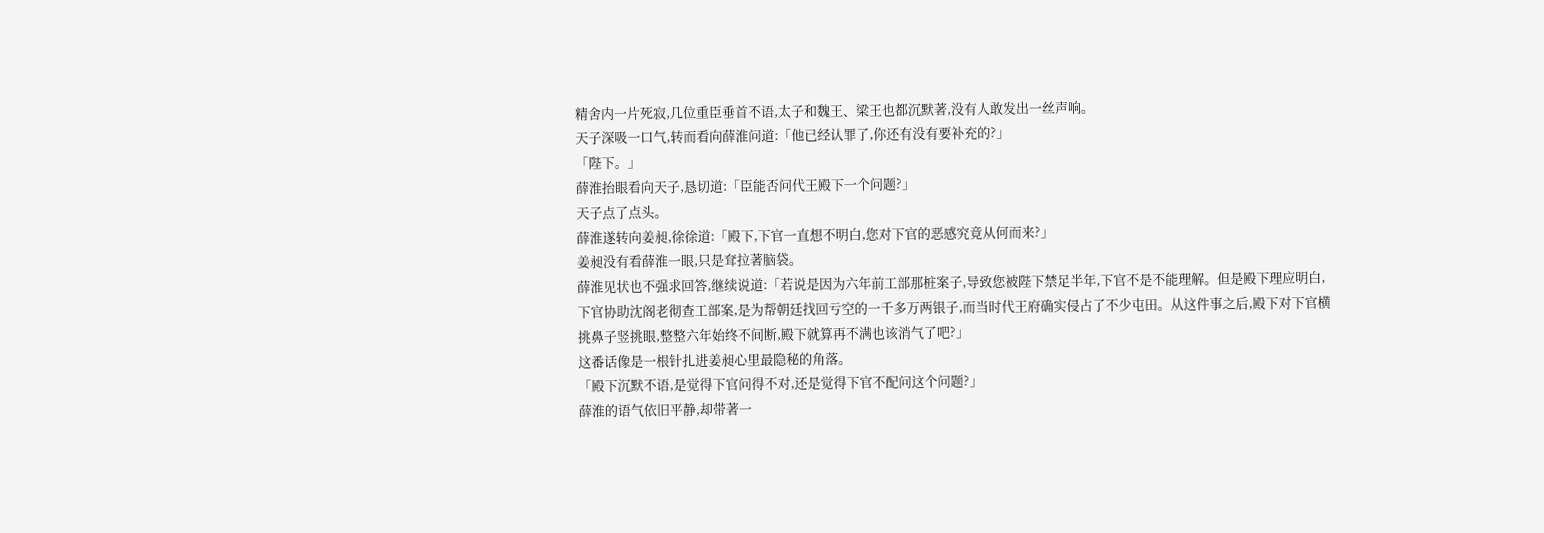精舍内一片死寂,几位重臣垂首不语,太子和魏王、梁王也都沉默著,没有人敢发出一丝声响。
天子深吸一口气,转而看向薛淮问道:「他已经认罪了,你还有没有要补充的?」
「陛下。」
薛淮抬眼看向天子,恳切道:「臣能否问代王殿下一个问题?」
天子点了点头。
薛淮遂转向姜昶,徐徐道:「殿下,下官一直想不明白,您对下官的恶感究竟从何而来?」
姜昶没有看薛淮一眼,只是耷拉著脑袋。
薛淮见状也不强求回答,继续说道:「若说是因为六年前工部那桩案子,导致您被陛下禁足半年,下官不是不能理解。但是殿下理应明白,下官协助沈阁老彻查工部案,是为帮朝廷找回亏空的一千多万两银子,而当时代王府确实侵占了不少屯田。从这件事之后,殿下对下官横挑鼻子竖挑眼,整整六年始终不间断,殿下就算再不满也该消气了吧?」
这番话像是一根针扎进姜昶心里最隐秘的角落。
「殿下沉默不语,是觉得下官问得不对,还是觉得下官不配问这个问题?」
薛淮的语气依旧平静,却带著一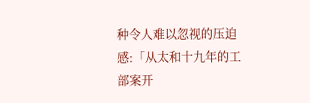种令人难以忽视的压迫感:「从太和十九年的工部案开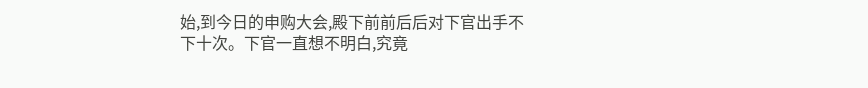始,到今日的申购大会,殿下前前后后对下官出手不下十次。下官一直想不明白,究竟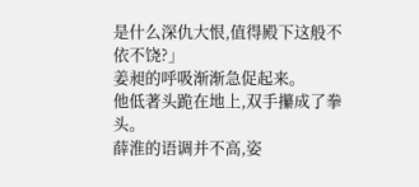是什么深仇大恨,值得殿下这般不依不饶?」
姜昶的呼吸渐渐急促起来。
他低著头跪在地上,双手攥成了拳头。
薛淮的语调并不高,姿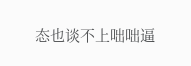态也谈不上咄咄逼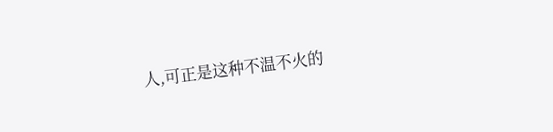人,可正是这种不温不火的